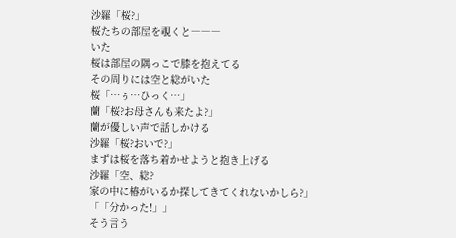沙羅「桜?」
桜たちの部屋を覗くと―――
いた
桜は部屋の隅っこで膝を抱えてる
その周りには空と総がいた
桜「…ぅ…ひっく…」
蘭「桜?お母さんも来たよ?」
蘭が優しい声で話しかける
沙羅「桜?おいで?」
まずは桜を落ち着かせようと抱き上げる
沙羅「空、総?
家の中に椿がいるか探してきてくれないかしら?」
「「分かった!」」
そう言う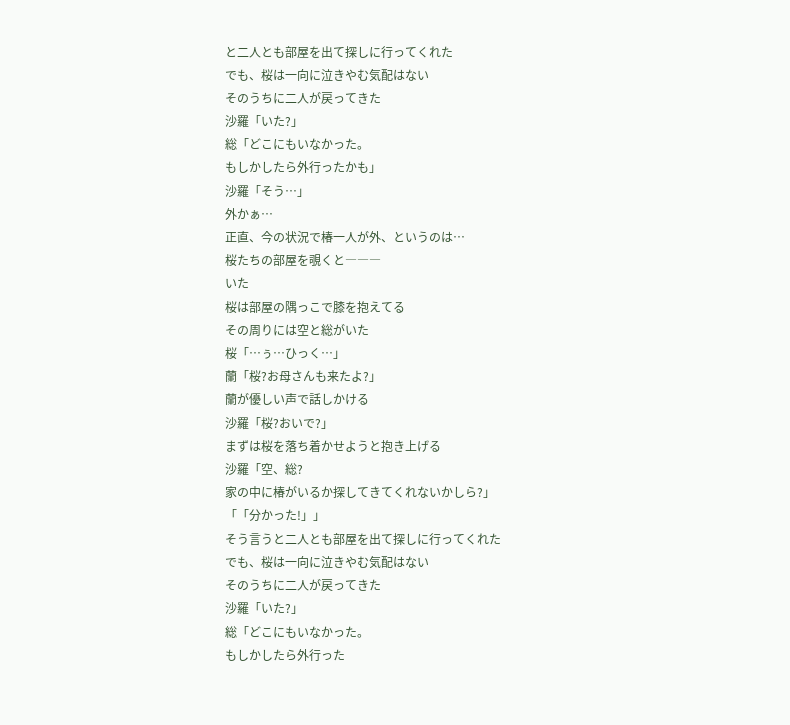と二人とも部屋を出て探しに行ってくれた
でも、桜は一向に泣きやむ気配はない
そのうちに二人が戻ってきた
沙羅「いた?」
総「どこにもいなかった。
もしかしたら外行ったかも」
沙羅「そう…」
外かぁ…
正直、今の状況で椿一人が外、というのは…
桜たちの部屋を覗くと―――
いた
桜は部屋の隅っこで膝を抱えてる
その周りには空と総がいた
桜「…ぅ…ひっく…」
蘭「桜?お母さんも来たよ?」
蘭が優しい声で話しかける
沙羅「桜?おいで?」
まずは桜を落ち着かせようと抱き上げる
沙羅「空、総?
家の中に椿がいるか探してきてくれないかしら?」
「「分かった!」」
そう言うと二人とも部屋を出て探しに行ってくれた
でも、桜は一向に泣きやむ気配はない
そのうちに二人が戻ってきた
沙羅「いた?」
総「どこにもいなかった。
もしかしたら外行った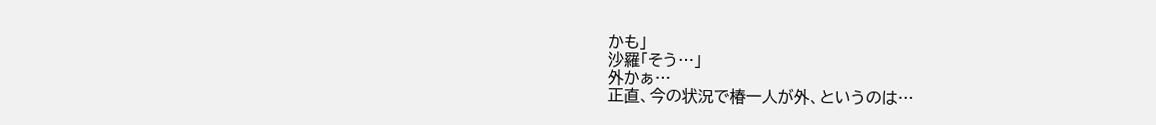かも」
沙羅「そう…」
外かぁ…
正直、今の状況で椿一人が外、というのは…